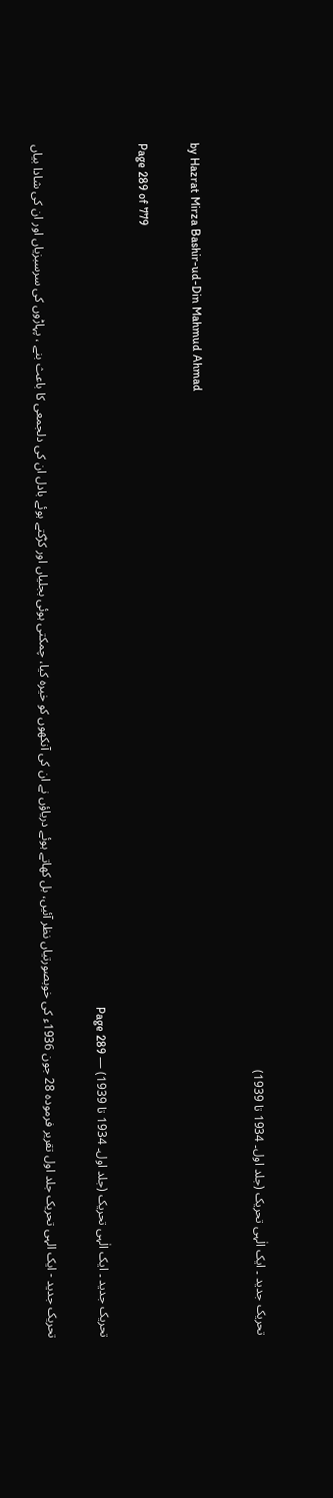تحریک جدید ۔ ایک الٰہی تحریک (جلد اول۔ 1934 تا 1939)

by Hazrat Mirza Bashir-ud-Din Mahmud Ahmad

Page 289 of 779

تحریک جدید ۔ ایک الٰہی تحریک (جلد اول۔ 1934 تا 1939) — Page 289

تحریک جدید - ایک الہی تحریک جلد اول تقریر فرمودہ 28 جون 1936ء کی خوبصورتیاں نظر آئیں، بل کھاتے ہوئے دریاؤں نے ان کی آنکھوں کو خیرہ کیا، چمکتی ہوئی بجلیاں اور کڑکتے ہوئے بادل ان کی دلجمعی کا باعث بنے ، پہاڑوں کی سرسبزیاں اور ان کی شادا بیاں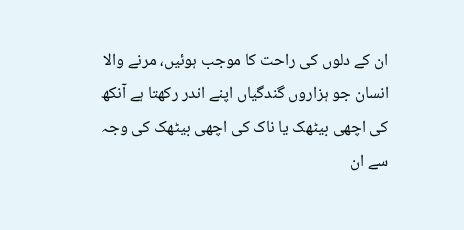ان کے دلوں کی راحت کا موجب ہوئیں، مرنے والا انسان جو ہزاروں گندگیاں اپنے اندر رکھتا ہے آنکھ کی اچھی بیٹھک یا ناک کی اچھی بیٹھک کی وجہ سے ان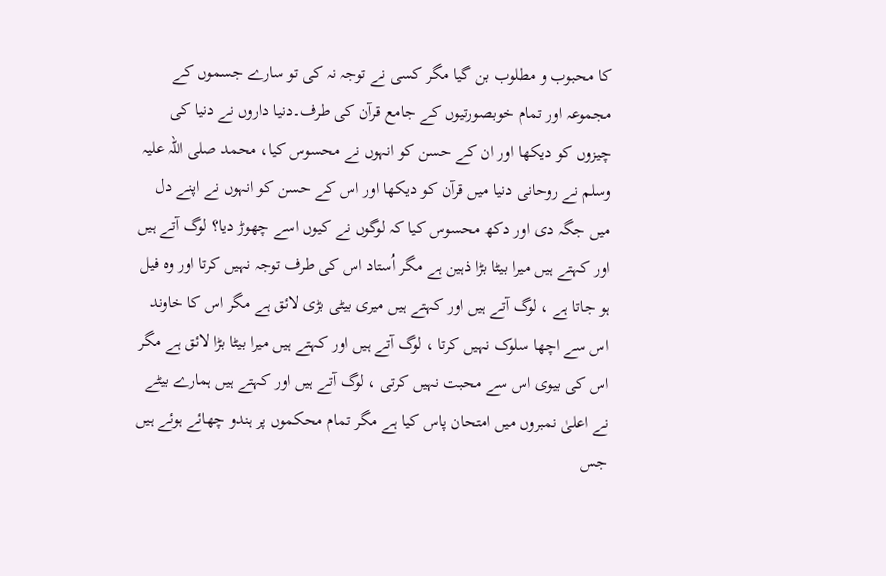کا محبوب و مطلوب بن گیا مگر کسی نے توجہ نہ کی تو سارے جسموں کے مجموعہ اور تمام خوبصورتیوں کے جامع قرآن کی طرف۔دنیا داروں نے دنیا کی چیزوں کو دیکھا اور ان کے حسن کو انہوں نے محسوس کیا، محمد صلی اللہ علیہ وسلم نے روحانی دنیا میں قرآن کو دیکھا اور اس کے حسن کو انہوں نے اپنے دل میں جگہ دی اور دکھ محسوس کیا کہ لوگوں نے کیوں اسے چھوڑ دیا؟ لوگ آتے ہیں اور کہتے ہیں میرا بیٹا بڑا ذہین ہے مگر اُستاد اس کی طرف توجہ نہیں کرتا اور وہ فیل ہو جاتا ہے ، لوگ آتے ہیں اور کہتے ہیں میری بیٹی بڑی لائق ہے مگر اس کا خاوند اس سے اچھا سلوک نہیں کرتا ، لوگ آتے ہیں اور کہتے ہیں میرا بیٹا بڑا لائق ہے مگر اس کی بیوی اس سے محبت نہیں کرتی ، لوگ آتے ہیں اور کہتے ہیں ہمارے بیٹے نے اعلیٰ نمبروں میں امتحان پاس کیا ہے مگر تمام محکموں پر ہندو چھائے ہوئے ہیں جس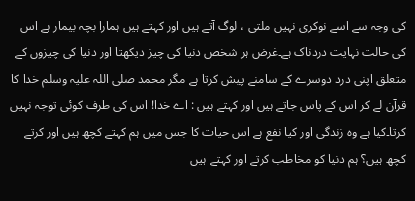کی وجہ سے اسے نوکری نہیں ملتی ، لوگ آتے ہیں اور کہتے ہیں ہمارا بچہ بیمار ہے اس کی حالت نہایت دردناک ہے۔غرض ہر شخص دنیا کی چیز دیکھتا اور دنیا کی چیزوں کے متعلق اپنی درد دوسرے کے سامنے پیش کرتا ہے مگر محمد صلی اللہ علیہ وسلم خدا کا قرآن لے کر اس کے پاس جاتے ہیں اور کہتے ہیں : اے خدا! اس کی طرف کوئی توجہ نہیں کرتا۔کیا ہے وہ زندگی اور کیا نفع ہے اس حیات کا جس میں ہم کہتے کچھ ہیں اور کرتے کچھ ہیں؟ ہم دنیا کو مخاطب کرتے اور کہتے ہیں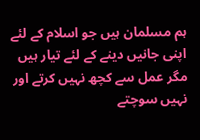ہم مسلمان ہیں جو اسلام کے لئے اپنی جانیں دینے کے لئے تیار ہیں مگر عمل سے کچھ نہیں کرتے اور نہیں سوچتے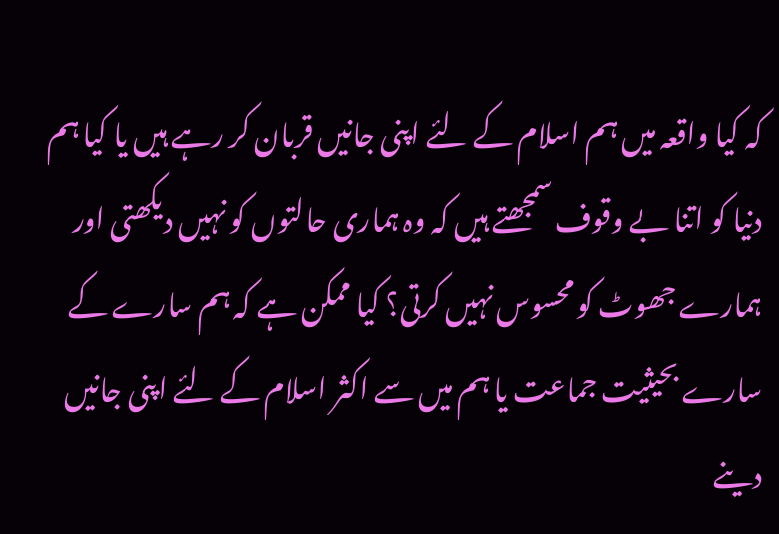کہ کیا واقعہ میں ہم اسلام کے لئے اپنی جانیں قربان کر رہے ہیں یا کیا ہم دنیا کو اتنا بے وقوف سمجھتے ہیں کہ وہ ہماری حالتوں کو نہیں دیکھتی اور ہمارے جھوٹ کو محسوس نہیں کرتی؟ کیا ممکن ہے کہ ہم سارے کے سارے بحیثیت جماعت یا ہم میں سے اکثر اسلام کے لئے اپنی جانیں دینے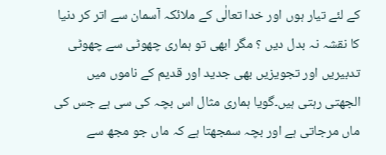کے لئے تیار ہوں اور خدا تعالٰی کے ملائکہ آسمان سے اتر کر دنیا کا نقشہ نہ بدل دیں ؟ مگر ابھی تو ہماری چھوٹی سے چھوٹی تدبیریں اور تجویزیں بھی جدید اور قدیم کے ناموں میں الجھتی رہتی ہیں۔گویا ہماری مثال اس بچہ کی سی ہے جس کی ماں مرجاتی ہے اور بچہ سمجھتا ہے کہ ماں جو مجھ سے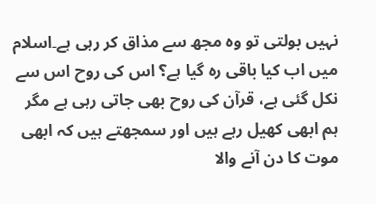نہیں بولتی تو وہ مجھ سے مذاق کر رہی ہے۔اسلام میں اب کیا باقی رہ گیا ہے؟ اس کی روح اس سے نکل گئی ہے، قرآن کی روح بھی جاتی رہی ہے مگر ہم ابھی کھیل رہے ہیں اور سمجھتے ہیں کہ ابھی موت کا دن آنے والا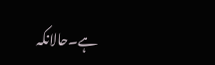ہے۔حالانکہ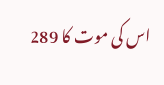اس کی موت کا 289